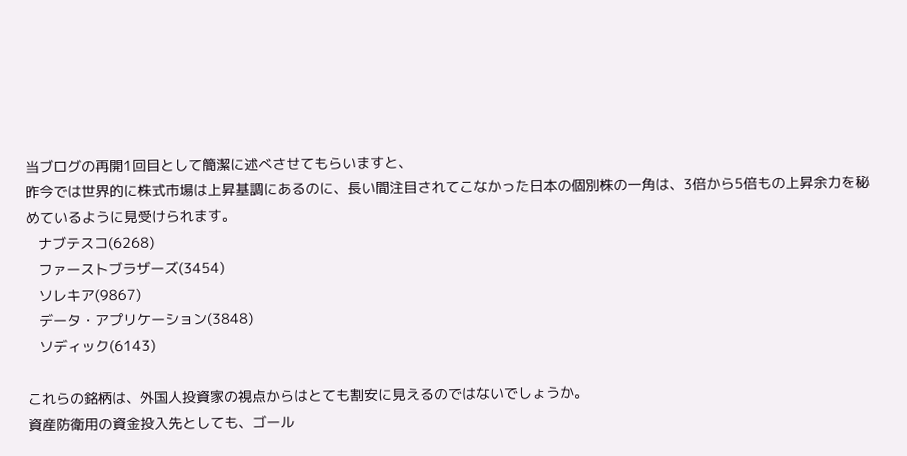当ブログの再開1回目として簡潔に述べさせてもらいますと、
昨今では世界的に株式市場は上昇基調にあるのに、長い間注目されてこなかった日本の個別株の一角は、3倍から5倍もの上昇余力を秘めているように見受けられます。
   ナブテスコ(6268)
   ファーストブラザーズ(3454)
   ソレキア(9867)
   データ・アプリケーション(3848)
   ソディック(6143)

これらの銘柄は、外国人投資家の視点からはとても割安に見えるのではないでしょうか。
資産防衛用の資金投入先としても、ゴール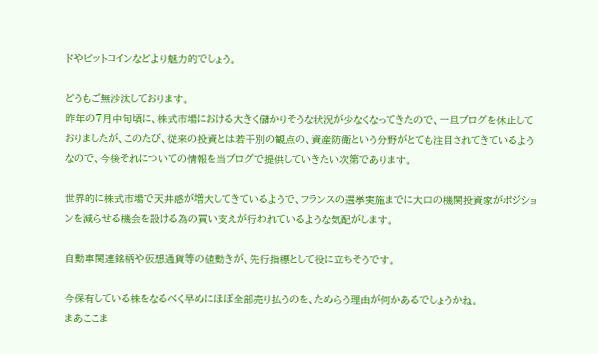ドやビットコインなどより魅力的でしょう。

どうもご無沙汰しております。
昨年の7月中旬頃に、株式市場における大きく儲かりそうな状況が少なくなってきたので、一旦ブログを休止しておりましたが、このたび、従来の投資とは若干別の観点の、資産防衛という分野がとても注目されてきているようなので、今後それについての情報を当ブログで提供していきたい次第であります。

世界的に株式市場で天井感が増大してきているようで、フランスの選挙実施までに大口の機関投資家がポジションを減らせる機会を設ける為の買い支えが行われているような気配がします。

自動車関連銘柄や仮想通貨等の値動きが、先行指標として役に立ちそうです。

今保有している株をなるべく早めにほぼ全部売り払うのを、ためらう理由が何かあるでしょうかね。
まあここま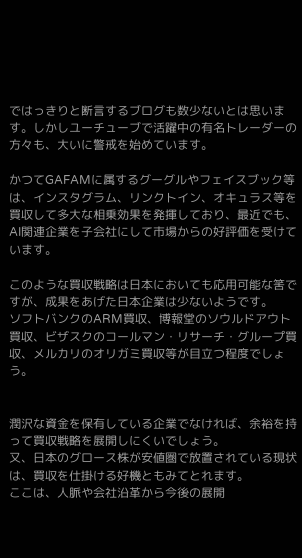ではっきりと断言するブログも数少ないとは思います。しかしユーチューブで活躍中の有名トレーダーの方々も、大いに警戒を始めています。

かつてGAFAMに属するグーグルやフェイスブック等は、インスタグラム、リンクトイン、オキュラス等を買収して多大な相乗効果を発揮しており、最近でも、AI関連企業を子会社にして市場からの好評価を受けています。

このような買収戦略は日本においても応用可能な筈ですが、成果をあげた日本企業は少ないようです。
ソフトバンクのARM買収、博報堂のソウルドアウト買収、ビザスクのコールマン・リサーチ・グループ買収、メルカリのオリガミ買収等が目立つ程度でしょう。


潤沢な資金を保有している企業でなければ、余裕を持って買収戦略を展開しにくいでしょう。
又、日本のグロース株が安値圏で放置されている現状は、買収を仕掛ける好機ともみてとれます。
ここは、人脈や会社沿革から今後の展開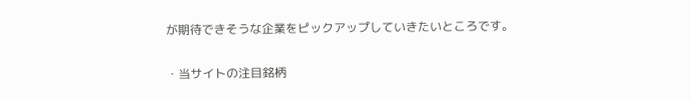が期待できそうな企業をピックアップしていきたいところです。

・当サイトの注目銘柄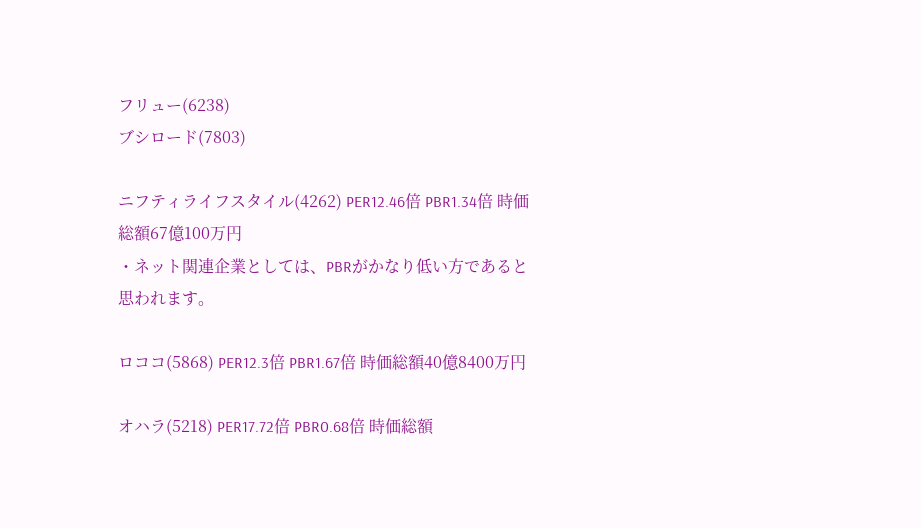フリュー(6238)
ブシロード(7803)

ニフティライフスタイル(4262) PER12.46倍 PBR1.34倍 時価総額67億100万円
・ネット関連企業としては、PBRがかなり低い方であると思われます。

ロココ(5868) PER12.3倍 PBR1.67倍 時価総額40億8400万円

オハラ(5218) PER17.72倍 PBR0.68倍 時価総額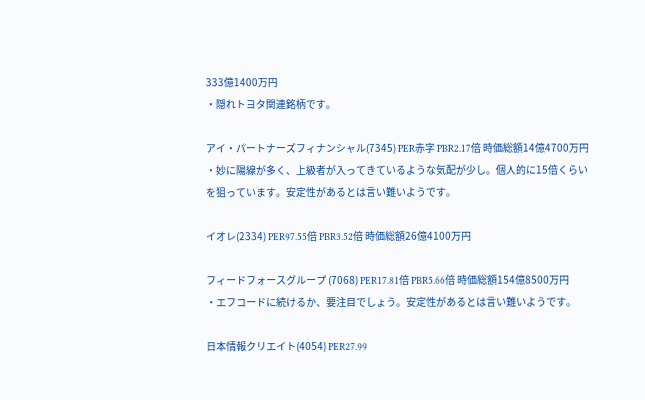333億1400万円
・隠れトヨタ関連銘柄です。

アイ・パートナーズフィナンシャル(7345) PER赤字 PBR2.17倍 時価総額14億4700万円
・妙に陽線が多く、上級者が入ってきているような気配が少し。個人的に15倍くらいを狙っています。安定性があるとは言い難いようです。

イオレ(2334) PER97.55倍 PBR3.52倍 時価総額26億4100万円

フィードフォースグループ (7068) PER17.81倍 PBR5.66倍 時価総額154億8500万円
・エフコードに続けるか、要注目でしょう。安定性があるとは言い難いようです。

日本情報クリエイト(4054) PER27.99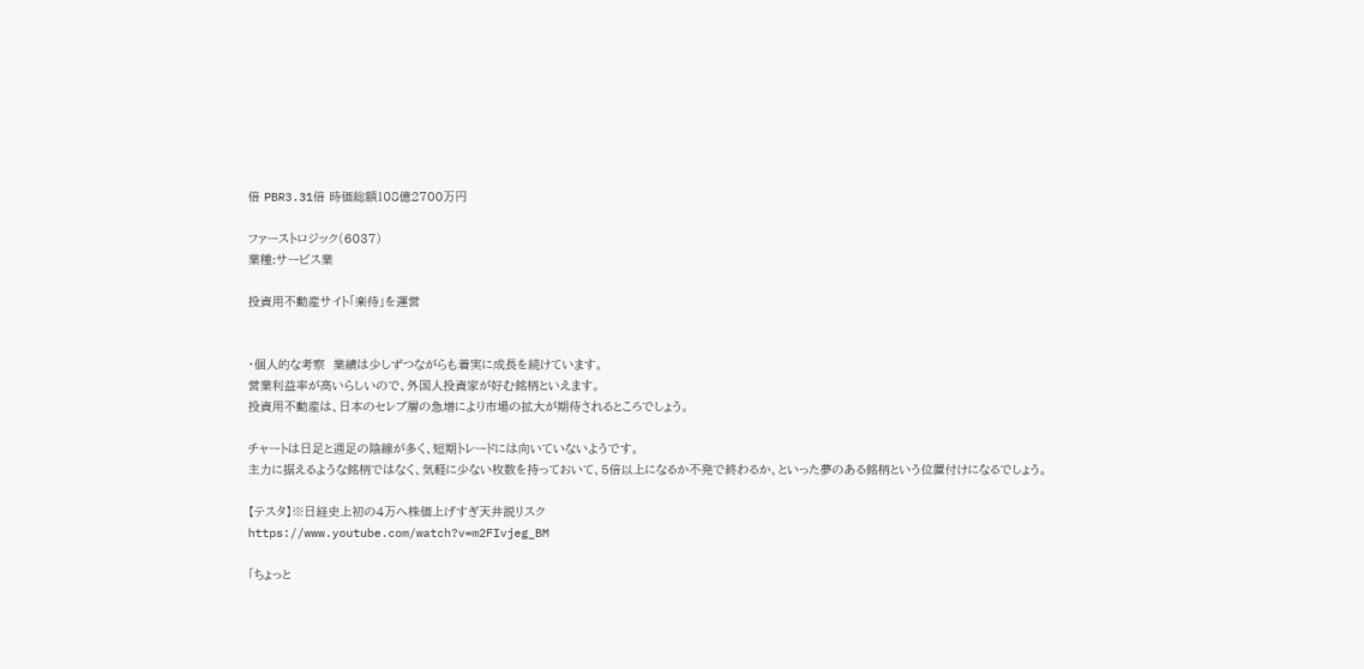倍 PBR3.31倍 時価総額108億2700万円

ファーストロジック(6037)
業種:サービス業

投資用不動産サイト「楽待」を運営


・個人的な考察  業績は少しずつながらも着実に成長を続けています。
営業利益率が高いらしいので、外国人投資家が好む銘柄といえます。
投資用不動産は、日本のセレブ層の急増により市場の拡大が期待されるところでしょう。

チャートは日足と週足の陰線が多く、短期トレードには向いていないようです。
主力に据えるような銘柄ではなく、気軽に少ない枚数を持っておいて、5倍以上になるか不発で終わるか、といった夢のある銘柄という位置付けになるでしょう。

【テスタ】※日経史上初の4万へ株価上げすぎ天井説リスク
https://www.youtube.com/watch?v=m2FIvjeg_BM

「ちょっと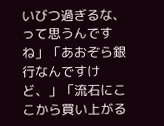いびつ過ぎるな、って思うんですね」「あおぞら銀行なんですけど、」「流石にここから買い上がる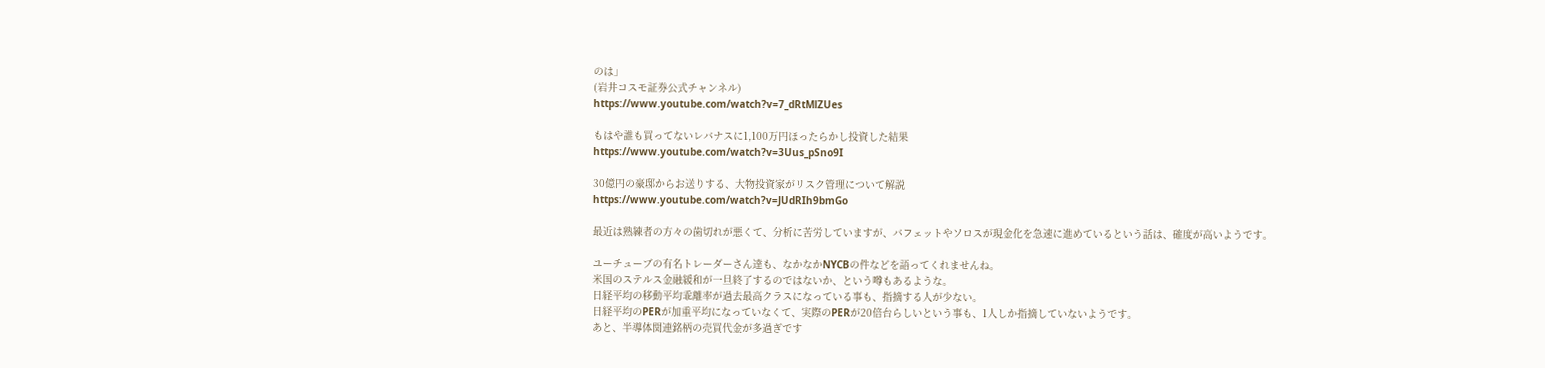のは」
(岩井コスモ証券公式チャンネル)
https://www.youtube.com/watch?v=7_dRtMlZUes

もはや誰も買ってないレバナスに1,100万円ほったらかし投資した結果
https://www.youtube.com/watch?v=3Uus_pSno9I

30億円の豪邸からお送りする、大物投資家がリスク管理について解説
https://www.youtube.com/watch?v=JUdRIh9bmGo

最近は熟練者の方々の歯切れが悪くて、分析に苦労していますが、バフェットやソロスが現金化を急速に進めているという話は、確度が高いようです。

ユーチューブの有名トレーダーさん達も、なかなかNYCBの件などを語ってくれませんね。
米国のステルス金融緩和が一旦終了するのではないか、という噂もあるような。
日経平均の移動平均乖離率が過去最高クラスになっている事も、指摘する人が少ない。
日経平均のPERが加重平均になっていなくて、実際のPERが20倍台らしいという事も、1人しか指摘していないようです。
あと、半導体関連銘柄の売買代金が多過ぎです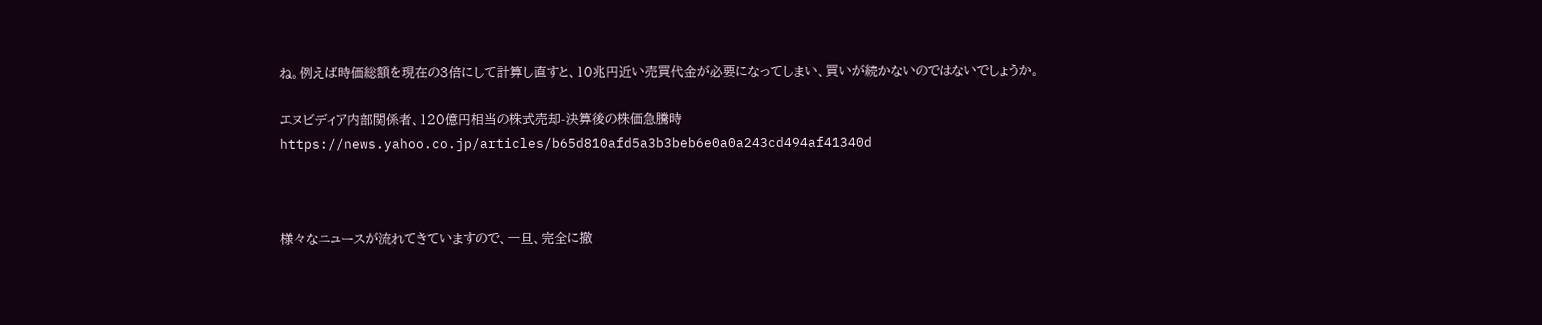ね。例えば時価総額を現在の3倍にして計算し直すと、10兆円近い売買代金が必要になってしまい、買いが続かないのではないでしょうか。

エヌビディア内部関係者、120億円相当の株式売却-決算後の株価急騰時
https://news.yahoo.co.jp/articles/b65d810afd5a3b3beb6e0a0a243cd494af41340d



様々なニュースが流れてきていますので、一旦、完全に撤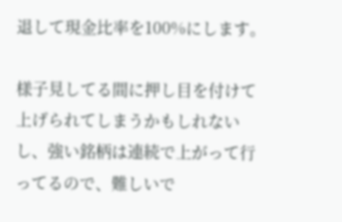退して現金比率を100%にします。

様子見してる間に押し目を付けて上げられてしまうかもしれないし、強い銘柄は連続で上がって行ってるので、難しいで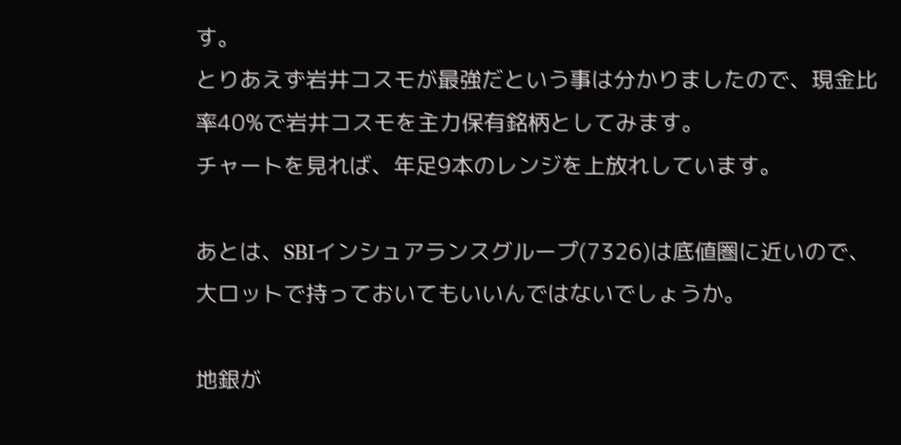す。
とりあえず岩井コスモが最強だという事は分かりましたので、現金比率40%で岩井コスモを主力保有銘柄としてみます。
チャートを見れば、年足9本のレンジを上放れしています。

あとは、SBIインシュアランスグループ(7326)は底値圏に近いので、大ロットで持っておいてもいいんではないでしょうか。

地銀が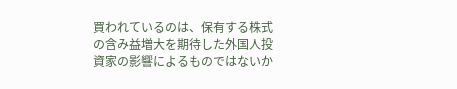買われているのは、保有する株式の含み益増大を期待した外国人投資家の影響によるものではないか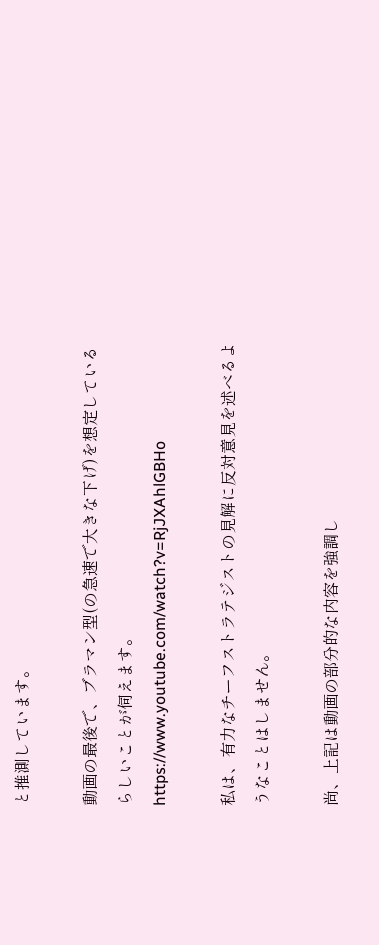と推測しています。

動画の最後で、ブラマン型(の急速で大きな下げ)を想定しているらしいことが伺えます。
https://www.youtube.com/watch?v=RjJXAhlGBHo

私は、有力なチーフストラテジストの見解に反対意見を述べるようなことはしません。

尚、上記は動画の部分的な内容を強調し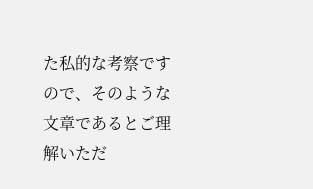た私的な考察ですので、そのような文章であるとご理解いただ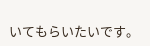いてもらいたいです。